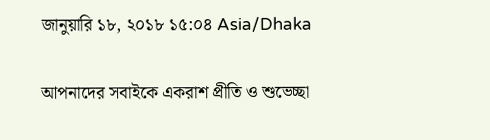জানুয়ারি ১৮, ২০১৮ ১৫:০৪ Asia/Dhaka

আপনাদের সবাইকে একরাশ প্রীতি ও শুভেচ্ছা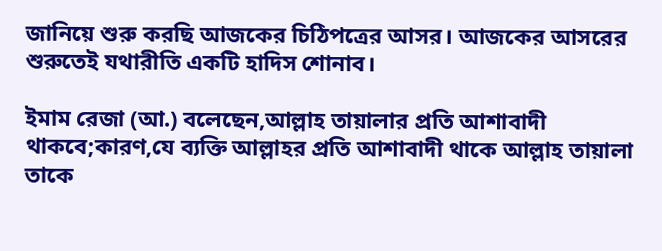জানিয়ে শুরু করছি আজকের চিঠিপত্রের আসর। আজকের আসরের শুরুতেই যথারীতি একটি হাদিস শোনাব।

ইমাম রেজা (আ.) বলেছেন,আল্লাহ তায়ালার প্রতি আশাবাদী থাকবে;কারণ,যে ব্যক্তি আল্লাহর প্রতি আশাবাদী থাকে আল্লাহ তায়ালা তাকে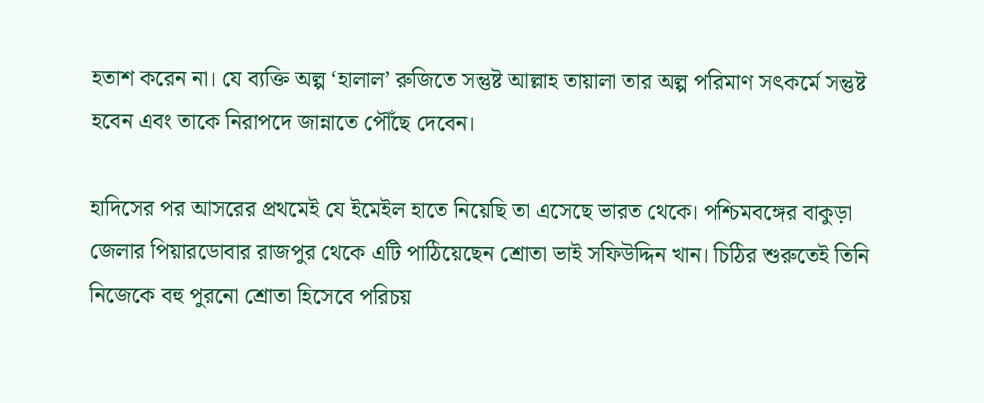হতাশ করেন না। যে ব্যক্তি অল্প ‘হালাল’ রুজিতে সন্তুষ্ট আল্লাহ তায়ালা তার অল্প পরিমাণ সৎকর্মে সন্তুষ্ট হবেন এবং তাকে নিরাপদে জান্নাতে পৌঁছে দেবেন।

হাদিসের পর আসরের প্রথমেই যে ইমেইল হাতে নিয়েছি তা এসেছে ভারত থেকে। পশ্চিমবঙ্গের বাকুড়া জেলার পিয়ারডোবার রাজপুর থেকে এটি পাঠিয়েছেন শ্রোতা ভাই সফিউদ্দিন খান। চিঠির শুরুতেই তিনি নিজেকে বহু পুরনো শ্রোতা হিসেবে পরিচয়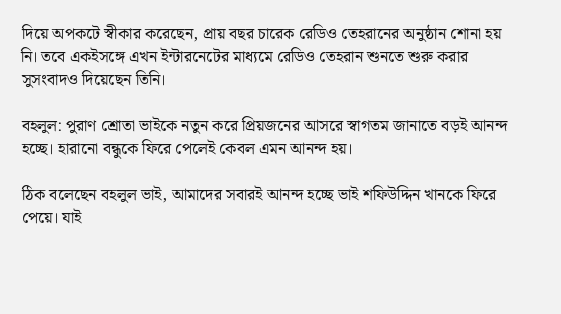দিয়ে অপকটে স্বীকার করেছেন, প্রায় বছর চারেক রেডিও তেহরানের অনুষ্ঠান শোনা হয় নি। তবে একইসঙ্গে এখন ইন্টারনেটের মাধ্যমে রেডিও তেহরান শুনতে শুরু করার সুসংবাদও দিয়েছেন তিনি।

বহলুল: পুরাণ শ্রোতা ভাইকে নতুন করে প্রিয়জনের আসরে স্বাগতম জানাতে বড়ই আনন্দ হচ্ছে। হারানো বন্ধুকে ফিরে পেলেই কেবল এমন আনন্দ হয়।

ঠিক বলেছেন বহলুল ভাই, আমাদের সবারই আনন্দ হচ্ছে ভাই শফিউদ্দিন খানকে ফিরে পেয়ে। যাই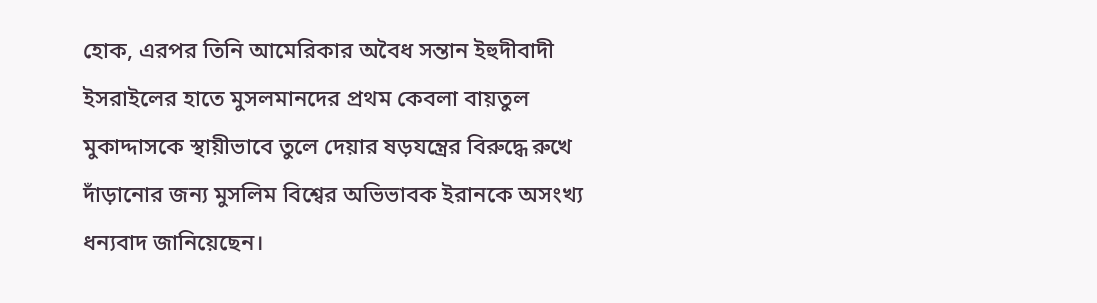হোক, এরপর তিনি আমেরিকার অবৈধ সন্তান ইহুদীবাদী ইসরাইলের হাতে মুসলমানদের প্রথম কেবলা বায়তুল মুকাদ্দাসকে স্থায়ীভাবে তুলে দেয়ার ষড়যন্ত্রের বিরুদ্ধে রুখে দাঁড়ানোর জন্য মুসলিম বিশ্বের অভিভাবক ইরানকে অসংখ্য ধন্যবাদ জানিয়েছেন।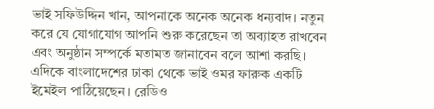ভাই সফিউদ্দিন খান, আপনাকে অনেক অনেক ধন্যবাদ। নতুন করে যে যোগাযোগ আপনি শুরু করেছেন তা অব্যাহত রাখবেন এবং অনুষ্ঠান সম্পর্কে মতামত জানাবেন বলে আশা করছি। এদিকে বাংলাদেশের ঢাকা থেকে ভাই ওমর ফারুক একটি ইমেইল পাঠিয়েছেন। রেডিও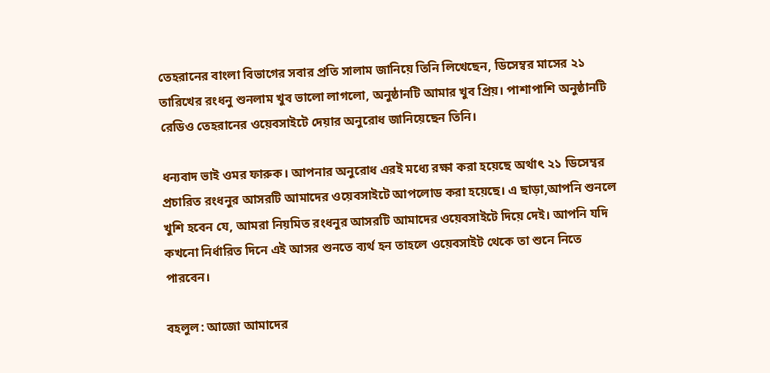তেহরানের বাংলা বিভাগের সবার প্রতি সালাম জানিয়ে তিনি লিখেছেন, ডিসেম্বর মাসের ২১ তারিখের রংধনু শুনলাম খুব ভালো লাগলো, অনুষ্ঠানটি আমার খুব প্রিয়। পাশাপাশি অনুষ্ঠানটি রেডিও তেহরানের ওয়েবসাইটে দেয়ার অনুরোধ জানিয়েছেন তিনি।

ধন্যবাদ ভাই ওমর ফারুক। আপনার অনুরোধ এরই মধ্যে রক্ষা করা হয়েছে অর্থাৎ ২১ ডিসেম্বর প্রচারিত রংধনুর আসরটি আমাদের ওয়েবসাইটে আপলোড করা হয়েছে। এ ছাড়া,আপনি শুনলে খুশি হবেন যে, আমরা নিয়মিত রংধনুর আসরটি আমাদের ওয়েবসাইটে দিয়ে দেই। আপনি যদি কখনো নির্ধারিত দিনে এই আসর শুনতে ব্যর্থ হন তাহলে ওয়েবসাইট থেকে তা শুনে নিতে পারবেন।

বহলুল: আজো আমাদের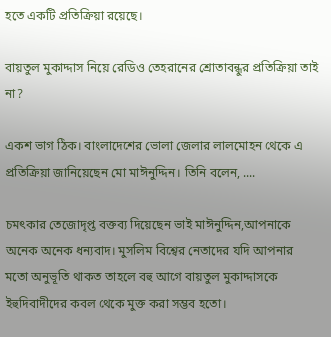হতে একটি প্রতিক্রিয়া রয়েছে।

বায়তুল মুকাদ্দাস নিয়ে রেডিও তেহরানের শ্রোতাবন্ধুর প্রতিক্রিয়া তাই না?

একশ ভাগ ঠিক। বাংলাদেশের ভোলা জেলার লালমোহন থেকে এ প্রতিক্রিয়া জানিয়েছেন মো মাঈনুদ্দিন। তিনি বলেন, ....

চমৎকার তেজোদৃপ্ত বক্তব্য দিয়েছেন ভাই মাঈনুদ্দিন,আপনাকে অনেক অনেক ধন্যবাদ। মুসলিম বিশ্বের নেতাদের যদি আপনার মতো অনুভূতি থাকত তাহলে বহু আগে বায়তুল মুকাদ্দাসকে ইহুদিবাদীদের কবল থেকে মুক্ত করা সম্ভব হতো।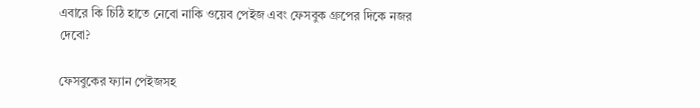এবারে কি চিঠি হাতে নেবো নাকি ওয়েব পেইজ এবং ফেসবুক গ্রুপের দিকে নজর দেবো?

ফেসবুকের ফ্যান পেইজসহ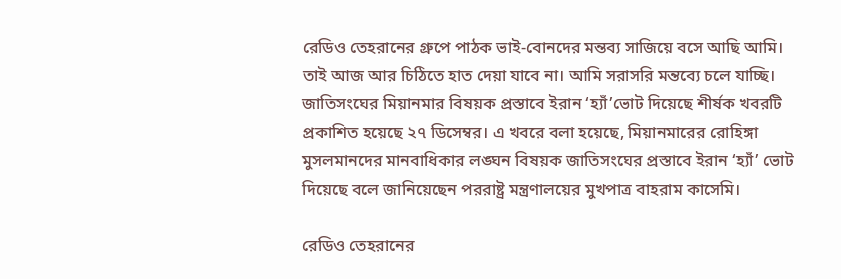রেডিও তেহরানের গ্রুপে পাঠক ভাই-বোনদের মন্তব্য সাজিয়ে বসে আছি আমি। তাই আজ আর চিঠিতে হাত দেয়া যাবে না। আমি সরাসরি মন্তব্যে চলে যাচ্ছি। জাতিসংঘের মিয়ানমার বিষয়ক প্রস্তাবে ইরান ‘হ্যাঁ’ভোট দিয়েছে শীর্ষক খবরটি প্রকাশিত হয়েছে ২৭ ডিসেম্বর। এ খবরে বলা হয়েছে, মিয়ানমারের রোহিঙ্গা মুসলমানদের মানবাধিকার লঙ্ঘন বিষয়ক জাতিসংঘের প্রস্তাবে ইরান ‘হ্যাঁ’ ভোট দিয়েছে বলে জানিয়েছেন পররাষ্ট্র মন্ত্রণালয়ের মুখপাত্র বাহরাম কাসেমি।

রেডিও তেহরানের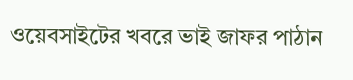ওয়েবসাইটের খবরে ভাই জাফর পাঠান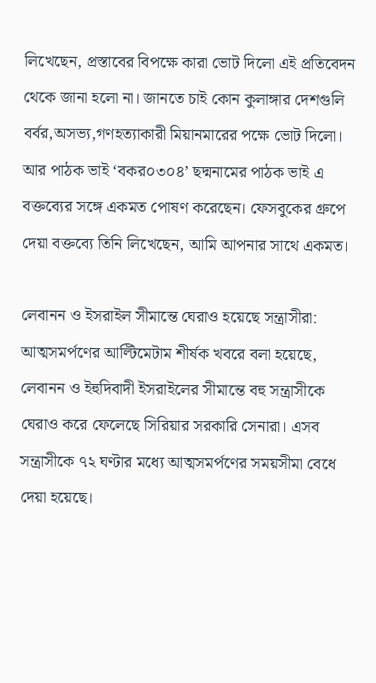লিখেছেন, প্রস্তাবের বিপক্ষে কারা ভোট দিলো এই প্রতিবেদন থেকে জানা হলো না। জানতে চাই কোন কুলাঙ্গার দেশগুলি বর্বর,অসভ্য,গণহত্যাকারী মিয়ানমারের পক্ষে ভোট দিলো। আর পাঠক ভাই ‘বকর০৩০৪’ ছদ্মনামের পাঠক ভাই এ বক্তব্যের সঙ্গে একমত পোষণ করেছেন। ফেসবুকের গ্রুপে দেয়া বক্তব্যে তিনি লিখেছেন, আমি আপনার সাথে একমত।

লেবানন ও ইসরাইল সীমান্তে ঘেরাও হয়েছে সন্ত্রাসীরা: আত্মসমর্পণের আল্টিমেটাম শীর্ষক খবরে বলা হয়েছে, লেবানন ও ইহুদিবাদী ইসরাইলের সীমান্তে বহু সন্ত্রাসীকে ঘেরাও করে ফেলেছে সিরিয়ার সরকারি সেনারা। এসব সন্ত্রাসীকে ৭২ ঘণ্টার মধ্যে আত্মসমর্পণের সময়সীমা বেধে দেয়া হয়েছে।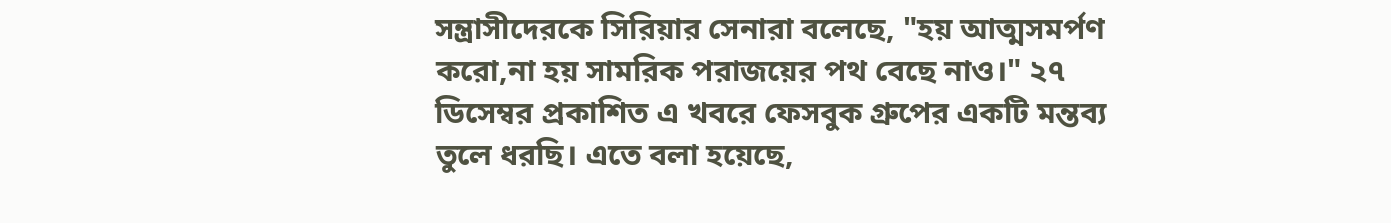সন্ত্রাসীদেরকে সিরিয়ার সেনারা বলেছে, "হয় আত্মসমর্পণ করো,না হয় সামরিক পরাজয়ের পথ বেছে নাও।" ২৭ ডিসেম্বর প্রকাশিত এ খবরে ফেসবুক গ্রুপের একটি মন্তব্য তুলে ধরছি। এতে বলা হয়েছে,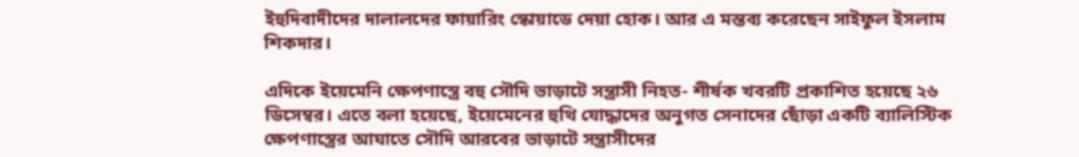ইহুদিবাদীদের দালালদের ফায়ারিং স্কোয়াডে দেয়া হোক। আর এ মন্তব্য করেছেন সাইফুল ইসলাম শিকদার।

এদিকে ইয়েমেনি ক্ষেপণাস্ত্রে বহু সৌদি ভাড়াটে সন্ত্রাসী নিহত- শীর্ষক খবরটি প্রকাশিত হয়েছে ২৬ ডিসেম্বর। এতে বলা হয়েছে, ইয়েমেনের হুথি যোদ্ধাদের অনুগত সেনাদের ছোঁড়া একটি ব্যালিস্টিক ক্ষেপণাস্ত্রের আঘাতে সৌদি আরবের ভাড়াটে সন্ত্রাসীদের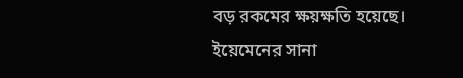বড় রকমের ক্ষয়ক্ষতি হয়েছে। ইয়েমেনের সানা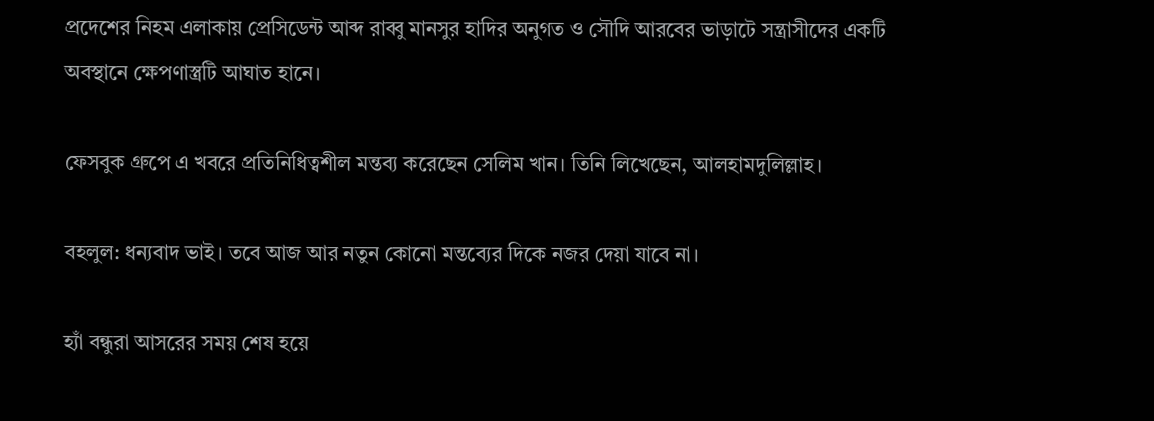প্রদেশের নিহম এলাকায় প্রেসিডেন্ট আব্দ রাব্বু মানসুর হাদির অনুগত ও সৌদি আরবের ভাড়াটে সন্ত্রাসীদের একটি অবস্থানে ক্ষেপণাস্ত্রটি আঘাত হানে।

ফেসবুক গ্রুপে এ খবরে প্রতিনিধিত্বশীল মন্তব্য করেছেন সেলিম খান। তিনি লিখেছেন, আলহামদুলিল্লাহ।

বহলুল: ধন্যবাদ ভাই। তবে আজ আর নতুন কোনো মন্তব্যের দিকে নজর দেয়া যাবে না।

হ্যাঁ বন্ধুরা আসরের সময় শেষ হয়ে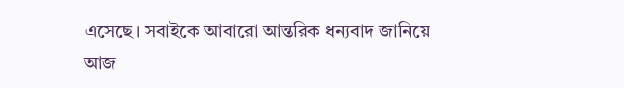এসেছে। সবাইকে আবারো আন্তরিক ধন্যবাদ জানিয়ে আজ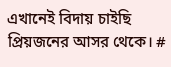এখানেই বিদায় চাইছি প্রিয়জনের আসর থেকে। #